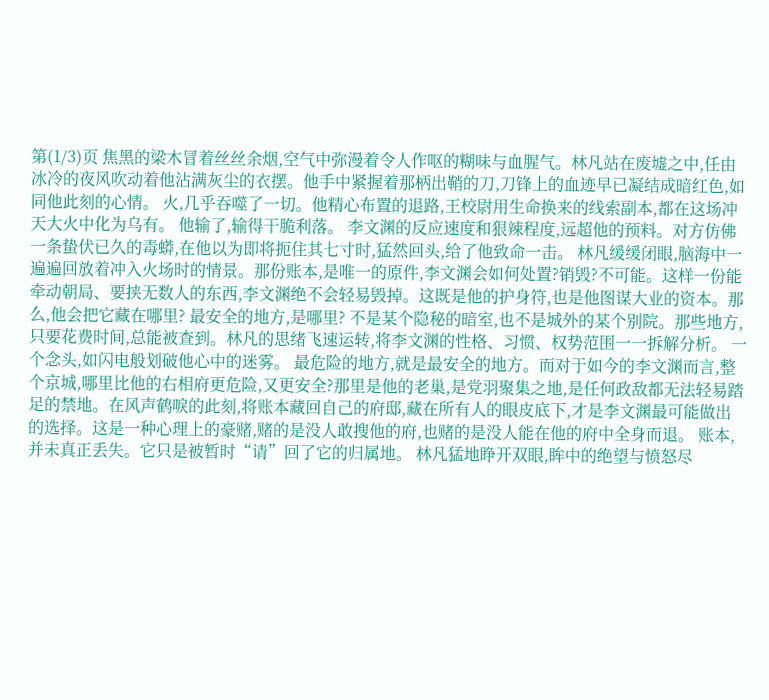第(1/3)页 焦黑的梁木冒着丝丝余烟,空气中弥漫着令人作呕的糊味与血腥气。林凡站在废墟之中,任由冰冷的夜风吹动着他沾满灰尘的衣摆。他手中紧握着那柄出鞘的刀,刀锋上的血迹早已凝结成暗红色,如同他此刻的心情。 火,几乎吞噬了一切。他精心布置的退路,王校尉用生命换来的线索副本,都在这场冲天大火中化为乌有。 他输了,输得干脆利落。 李文渊的反应速度和狠辣程度,远超他的预料。对方仿佛一条蛰伏已久的毒蟒,在他以为即将扼住其七寸时,猛然回头,给了他致命一击。 林凡缓缓闭眼,脑海中一遍遍回放着冲入火场时的情景。那份账本,是唯一的原件,李文渊会如何处置?销毁?不可能。这样一份能牵动朝局、要挟无数人的东西,李文渊绝不会轻易毁掉。这既是他的护身符,也是他图谋大业的资本。那么,他会把它藏在哪里? 最安全的地方,是哪里? 不是某个隐秘的暗室,也不是城外的某个别院。那些地方,只要花费时间,总能被查到。林凡的思绪飞速运转,将李文渊的性格、习惯、权势范围一一拆解分析。 一个念头,如闪电般划破他心中的迷雾。 最危险的地方,就是最安全的地方。而对于如今的李文渊而言,整个京城,哪里比他的右相府更危险,又更安全?那里是他的老巢,是党羽聚集之地,是任何政敌都无法轻易踏足的禁地。在风声鹤唳的此刻,将账本藏回自己的府邸,藏在所有人的眼皮底下,才是李文渊最可能做出的选择。这是一种心理上的豪赌,赌的是没人敢搜他的府,也赌的是没人能在他的府中全身而退。 账本,并未真正丢失。它只是被暂时“请”回了它的归属地。 林凡猛地睁开双眼,眸中的绝望与愤怒尽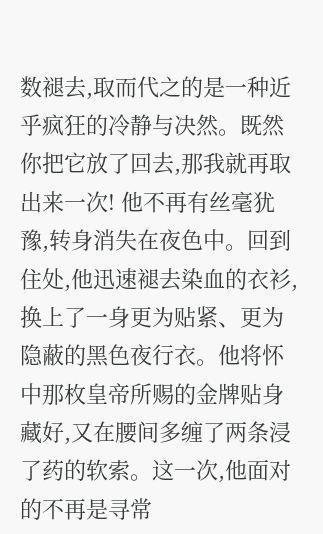数褪去,取而代之的是一种近乎疯狂的冷静与决然。既然你把它放了回去,那我就再取出来一次! 他不再有丝毫犹豫,转身消失在夜色中。回到住处,他迅速褪去染血的衣衫,换上了一身更为贴紧、更为隐蔽的黑色夜行衣。他将怀中那枚皇帝所赐的金牌贴身藏好,又在腰间多缠了两条浸了药的软索。这一次,他面对的不再是寻常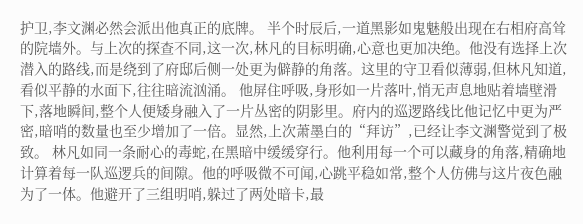护卫,李文渊必然会派出他真正的底牌。 半个时辰后,一道黑影如鬼魅般出现在右相府高耸的院墙外。与上次的探查不同,这一次,林凡的目标明确,心意也更加决绝。他没有选择上次潜入的路线,而是绕到了府邸后侧一处更为僻静的角落。这里的守卫看似薄弱,但林凡知道,看似平静的水面下,往往暗流汹涌。 他屏住呼吸,身形如一片落叶,悄无声息地贴着墙壁滑下,落地瞬间,整个人便矮身融入了一片丛密的阴影里。府内的巡逻路线比他记忆中更为严密,暗哨的数量也至少增加了一倍。显然,上次萧墨白的“拜访”,已经让李文渊警觉到了极致。 林凡如同一条耐心的毒蛇,在黑暗中缓缓穿行。他利用每一个可以藏身的角落,精确地计算着每一队巡逻兵的间隙。他的呼吸微不可闻,心跳平稳如常,整个人仿佛与这片夜色融为了一体。他避开了三组明哨,躲过了两处暗卡,最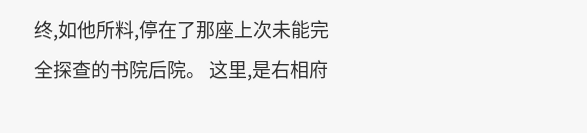终,如他所料,停在了那座上次未能完全探查的书院后院。 这里,是右相府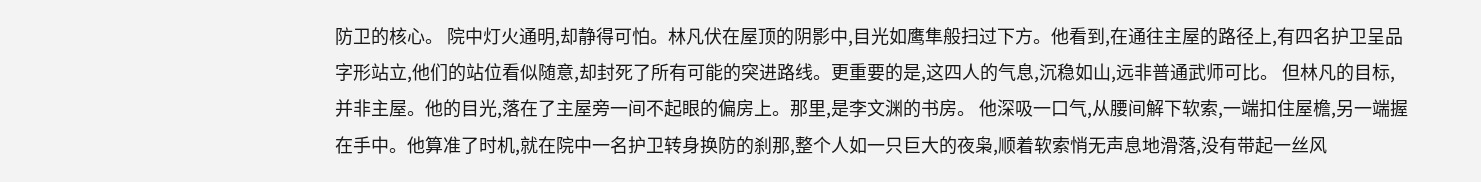防卫的核心。 院中灯火通明,却静得可怕。林凡伏在屋顶的阴影中,目光如鹰隼般扫过下方。他看到,在通往主屋的路径上,有四名护卫呈品字形站立,他们的站位看似随意,却封死了所有可能的突进路线。更重要的是,这四人的气息,沉稳如山,远非普通武师可比。 但林凡的目标,并非主屋。他的目光,落在了主屋旁一间不起眼的偏房上。那里,是李文渊的书房。 他深吸一口气,从腰间解下软索,一端扣住屋檐,另一端握在手中。他算准了时机,就在院中一名护卫转身换防的刹那,整个人如一只巨大的夜枭,顺着软索悄无声息地滑落,没有带起一丝风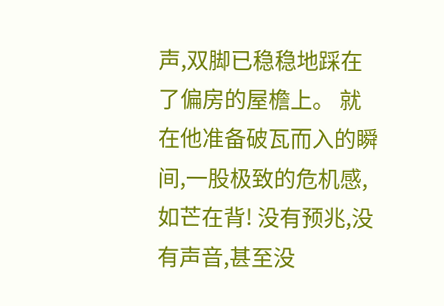声,双脚已稳稳地踩在了偏房的屋檐上。 就在他准备破瓦而入的瞬间,一股极致的危机感,如芒在背! 没有预兆,没有声音,甚至没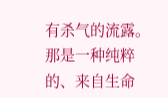有杀气的流露。那是一种纯粹的、来自生命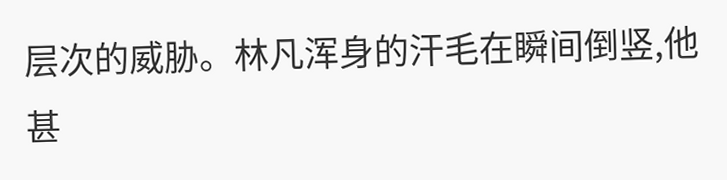层次的威胁。林凡浑身的汗毛在瞬间倒竖,他甚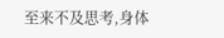至来不及思考,身体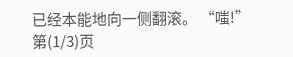已经本能地向一侧翻滚。 “嗤!” 第(1/3)页